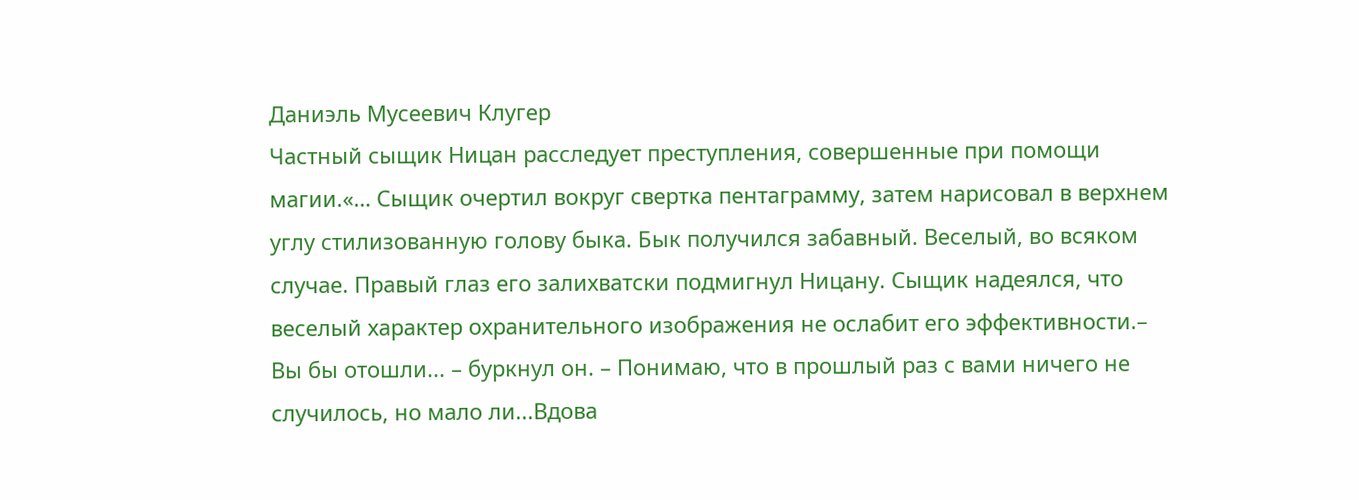Даниэль Мусеевич Клугер
Частный сыщик Ницан расследует преступления, совершенные при помощи магии.«… Сыщик очертил вокруг свертка пентаграмму, затем нарисовал в верхнем углу стилизованную голову быка. Бык получился забавный. Веселый, во всяком случае. Правый глаз его залихватски подмигнул Ницану. Сыщик надеялся, что веселый характер охранительного изображения не ослабит его эффективности.– Вы бы отошли... – буркнул он. – Понимаю, что в прошлый раз с вами ничего не случилось, но мало ли...Вдова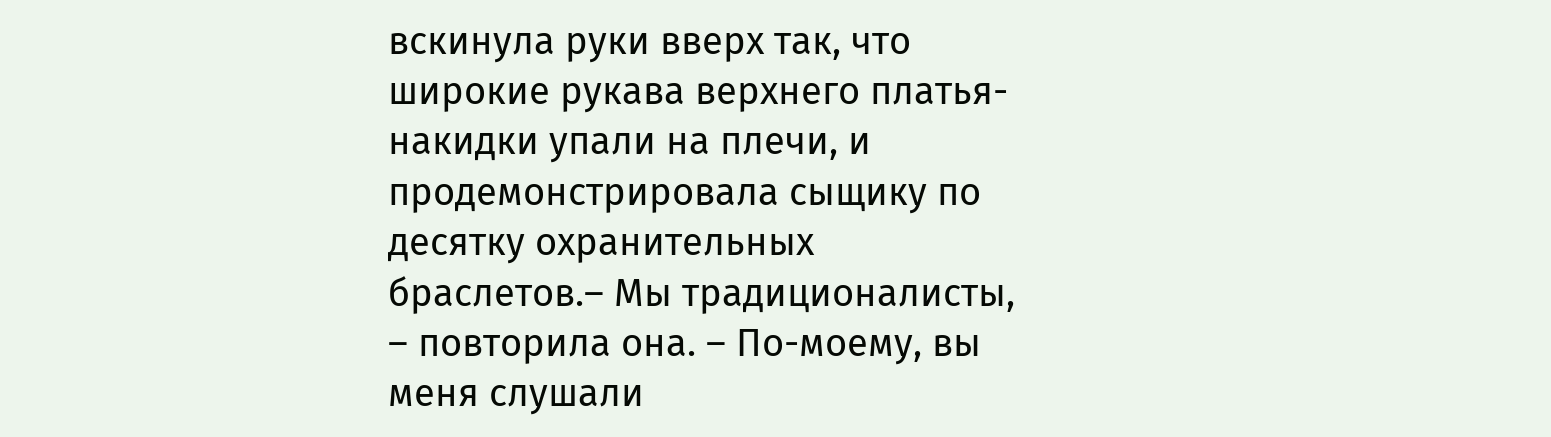вскинула руки вверх так, что широкие рукава верхнего платья-накидки упали на плечи, и продемонстрировала сыщику по десятку охранительных браслетов.– Мы традиционалисты, – повторила она. – По-моему, вы меня слушали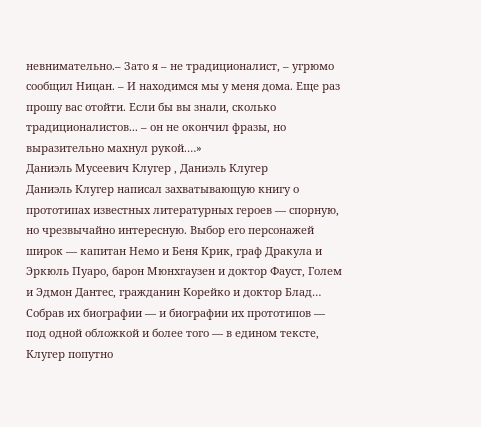невнимательно.– Зато я – не традиционалист, – угрюмо сообщил Ницан. – И находимся мы у меня дома. Еще раз прошу вас отойти. Если бы вы знали, сколько традиционалистов... – он не окончил фразы, но выразительно махнул рукой.…»
Даниэль Мусеевич Клугер , Даниэль Клугер
Даниэль Клугер написал захватывающую книгу о прототипах известных литературных героев — спорную, но чрезвычайно интересную. Выбор его персонажей широк — капитан Немо и Беня Крик, граф Дракула и Эркюль Пуаро, барон Мюнхгаузен и доктор Фауст, Голем и Эдмон Дантес, гражданин Корейко и доктор Блад… Собрав их биографии — и биографии их прототипов — под одной обложкой и более того — в едином тексте, Клугер попутно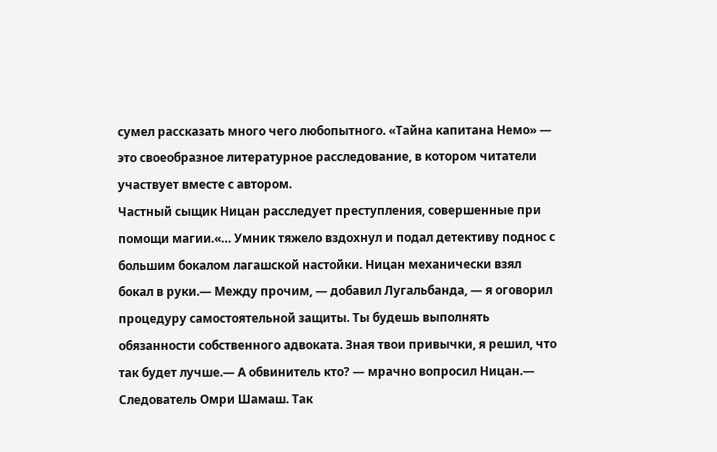сумел рассказать много чего любопытного. «Тайна капитана Немо» — это своеобразное литературное расследование, в котором читатели участвует вместе с автором.
Частный сыщик Ницан расследует преступления, совершенные при помощи магии.«… Умник тяжело вздохнул и подал детективу поднос с большим бокалом лагашской настойки. Ницан механически взял бокал в руки.— Между прочим, — добавил Лугальбанда, — я оговорил процедуру самостоятельной защиты. Ты будешь выполнять обязанности собственного адвоката. Зная твои привычки, я решил, что так будет лучше.— А обвинитель кто? — мрачно вопросил Ницан.— Следователь Омри Шамаш. Так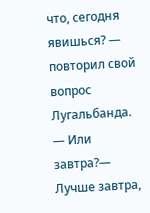что, сегодня явишься? — повторил свой вопрос Лугальбанда. — Или завтра?— Лучше завтра,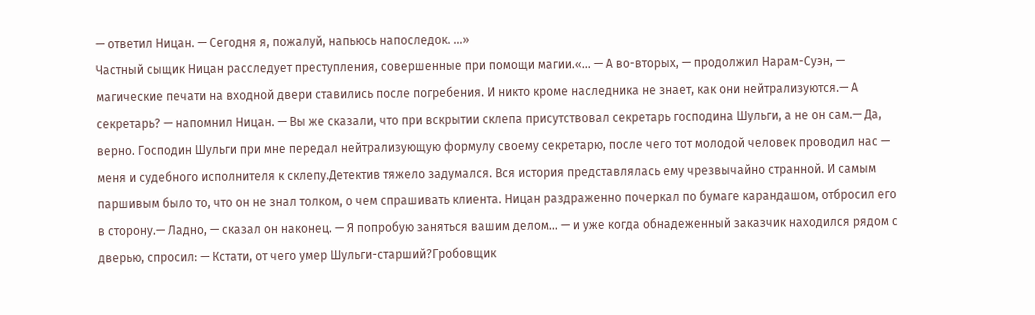— ответил Ницан. — Сегодня я, пожалуй, напьюсь напоследок. …»
Частный сыщик Ницан расследует преступления, совершенные при помощи магии.«… — А во-вторых, — продолжил Нарам-Суэн, — магические печати на входной двери ставились после погребения. И никто кроме наследника не знает, как они нейтрализуются.— А секретарь? — напомнил Ницан. — Вы же сказали, что при вскрытии склепа присутствовал секретарь господина Шульги, а не он сам.— Да, верно. Господин Шульги при мне передал нейтрализующую формулу своему секретарю, после чего тот молодой человек проводил нас — меня и судебного исполнителя к склепу.Детектив тяжело задумался. Вся история представлялась ему чрезвычайно странной. И самым паршивым было то, что он не знал толком, о чем спрашивать клиента. Ницан раздраженно почеркал по бумаге карандашом, отбросил его в сторону.— Ладно, — сказал он наконец. — Я попробую заняться вашим делом… — и уже когда обнадеженный заказчик находился рядом с дверью, спросил: — Кстати, от чего умер Шульги-старший?Гробовщик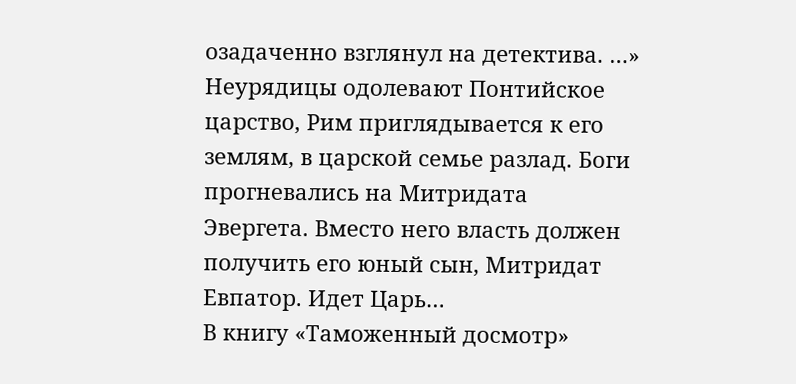озадаченно взглянул на детектива. …»
Неурядицы одолевают Понтийское царство, Рим приглядывается к его землям, в царской семье разлад. Боги прогневались на Митридата Эвергета. Вместо него власть должен получить его юный сын, Митридат Евпатор. Идет Царь…
В книгу «Таможенный досмотр»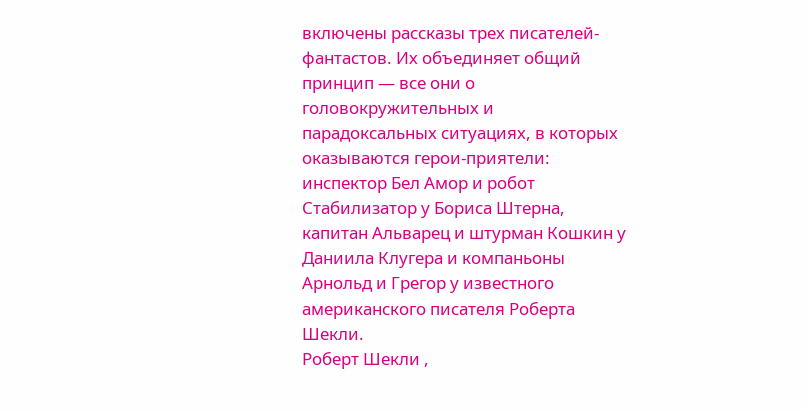включены рассказы трех писателей-фантастов. Их объединяет общий принцип — все они о головокружительных и парадоксальных ситуациях, в которых оказываются герои-приятели: инспектор Бел Амор и робот Стабилизатор у Бориса Штерна, капитан Альварец и штурман Кошкин у Даниила Клугера и компаньоны Арнольд и Грегор у известного американского писателя Роберта Шекли.
Роберт Шекли ,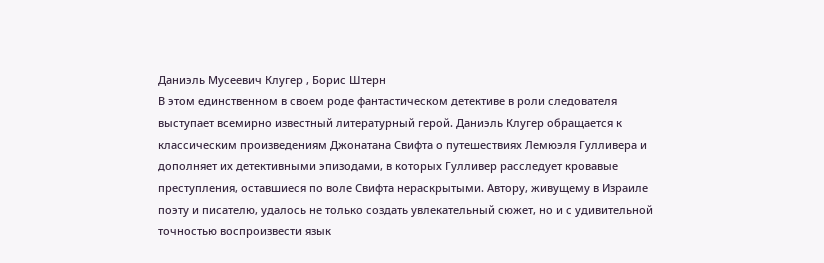Даниэль Мусеевич Клугер , Борис Штерн
В этом единственном в своем роде фантастическом детективе в роли следователя выступает всемирно известный литературный герой. Даниэль Клугер обращается к классическим произведениям Джонатана Свифта о путешествиях Лемюэля Гулливера и дополняет их детективными эпизодами, в которых Гулливер расследует кровавые преступления, оставшиеся по воле Свифта нераскрытыми. Автору, живущему в Израиле поэту и писателю, удалось не только создать увлекательный сюжет, но и с удивительной точностью воспроизвести язык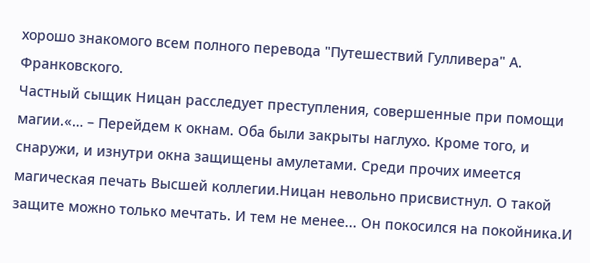хорошо знакомого всем полного перевода "Путешествий Гулливера" А. Франковского.
Частный сыщик Ницан расследует преступления, совершенные при помощи магии.«… – Перейдем к окнам. Оба были закрыты наглухо. Кроме того, и снаружи, и изнутри окна защищены амулетами. Среди прочих имеется магическая печать Высшей коллегии.Ницан невольно присвистнул. О такой защите можно только мечтать. И тем не менее... Он покосился на покойника.И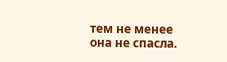тем не менее она не спасла.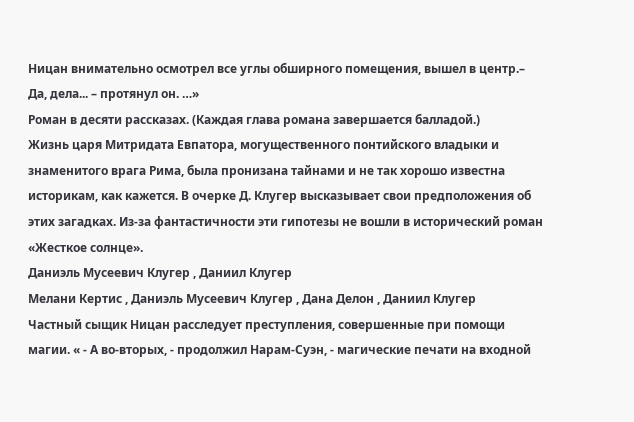Ницан внимательно осмотрел все углы обширного помещения, вышел в центр.– Да, дела... – протянул он. …»
Роман в десяти рассказах. (Каждая глава романа завершается балладой.)
Жизнь царя Митридата Евпатора, могущественного понтийского владыки и знаменитого врага Рима, была пронизана тайнами и не так хорошо известна историкам, как кажется. В очерке Д. Клугер высказывает свои предположения об этих загадках. Из-за фантастичности эти гипотезы не вошли в исторический роман «Жесткое солнце».
Даниэль Мусеевич Клугер , Даниил Клугер
Мелани Кертис , Даниэль Мусеевич Клугер , Дана Делон , Даниил Клугер
Частный сыщик Ницан расследует преступления, совершенные при помощи магии. « - А во-вторых, - продолжил Нарам-Суэн, - магические печати на входной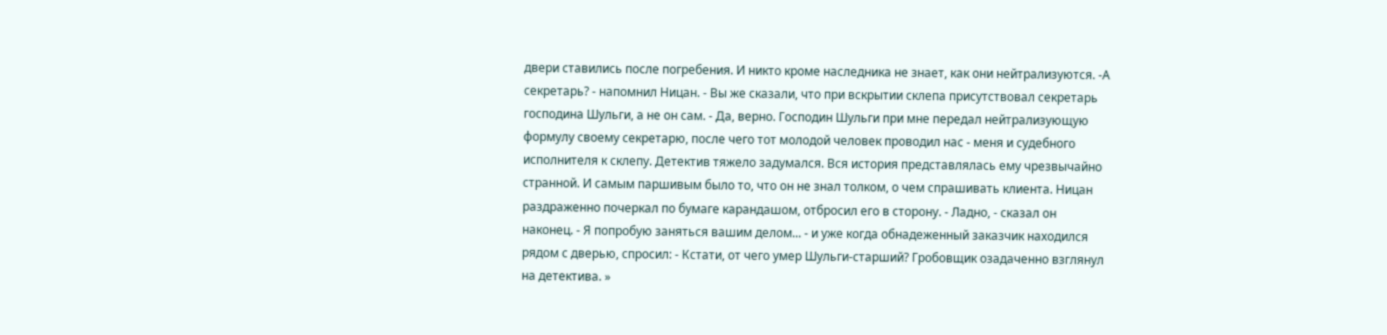двери ставились после погребения. И никто кроме наследника не знает, как они нейтрализуются. -А секретарь? - напомнил Ницан. - Вы же сказали, что при вскрытии склепа присутствовал секретарь господина Шульги, а не он сам. - Да, верно. Господин Шульги при мне передал нейтрализующую формулу своему секретарю, после чего тот молодой человек проводил нас - меня и судебного исполнителя к склепу. Детектив тяжело задумался. Вся история представлялась ему чрезвычайно странной. И самым паршивым было то, что он не знал толком, о чем спрашивать клиента. Ницан раздраженно почеркал по бумаге карандашом, отбросил его в сторону. - Ладно, - сказал он наконец. - Я попробую заняться вашим делом... - и уже когда обнадеженный заказчик находился рядом с дверью, спросил: - Кстати, от чего умер Шульги-старший? Гробовщик озадаченно взглянул на детектива. »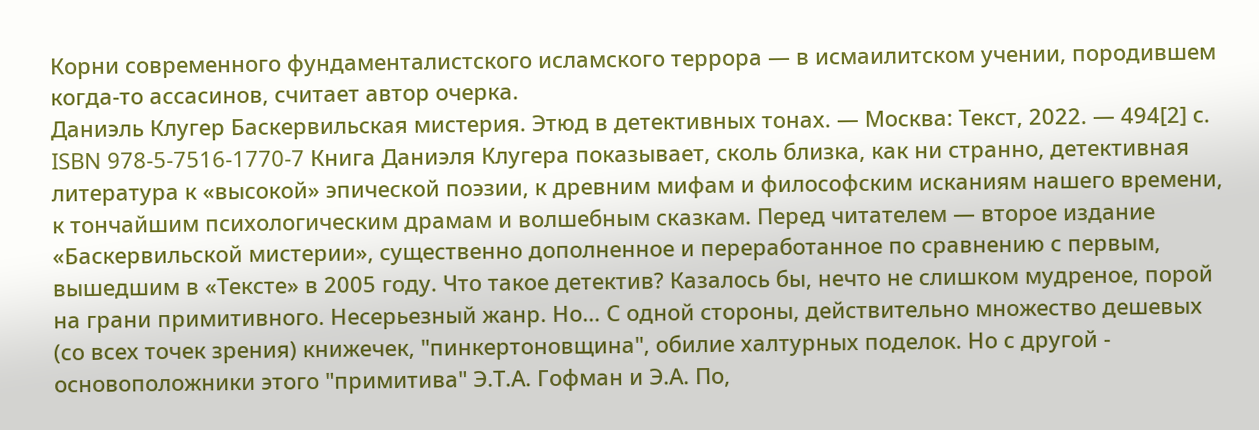Корни современного фундаменталистского исламского террора — в исмаилитском учении, породившем когда-то ассасинов, считает автор очерка.
Даниэль Клугер Баскервильская мистерия. Этюд в детективных тонах. — Москва: Текст, 2022. — 494[2] с. ISBN 978-5-7516-1770-7 Книга Даниэля Клугера показывает, сколь близка, как ни странно, детективная литература к «высокой» эпической поэзии, к древним мифам и философским исканиям нашего времени, к тончайшим психологическим драмам и волшебным сказкам. Перед читателем — второе издание «Баскервильской мистерии», существенно дополненное и переработанное по сравнению с первым, вышедшим в «Тексте» в 2005 году. Что такое детектив? Казалось бы, нечто не слишком мудреное, порой на грани примитивного. Несерьезный жанр. Но… С одной стороны, действительно множество дешевых (со всех точек зрения) книжечек, "пинкертоновщина", обилие халтурных поделок. Но с другой - основоположники этого "примитива" Э.Т.А. Гофман и Э.А. По,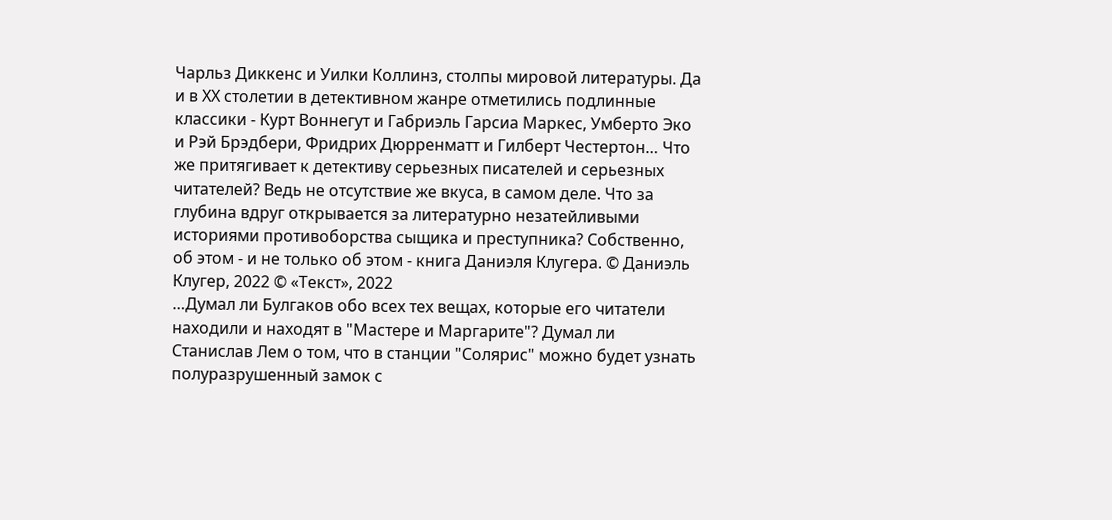Чарльз Диккенс и Уилки Коллинз, столпы мировой литературы. Да и в ХХ столетии в детективном жанре отметились подлинные классики - Курт Воннегут и Габриэль Гарсиа Маркес, Умберто Эко и Рэй Брэдбери, Фридрих Дюрренматт и Гилберт Честертон… Что же притягивает к детективу серьезных писателей и серьезных читателей? Ведь не отсутствие же вкуса, в самом деле. Что за глубина вдруг открывается за литературно незатейливыми историями противоборства сыщика и преступника? Собственно, об этом - и не только об этом - книга Даниэля Клугера. © Даниэль Клугер, 2022 © «Текст», 2022
…Думал ли Булгаков обо всех тех вещах, которые его читатели находили и находят в "Мастере и Маргарите"? Думал ли Станислав Лем о том, что в станции "Солярис" можно будет узнать полуразрушенный замок с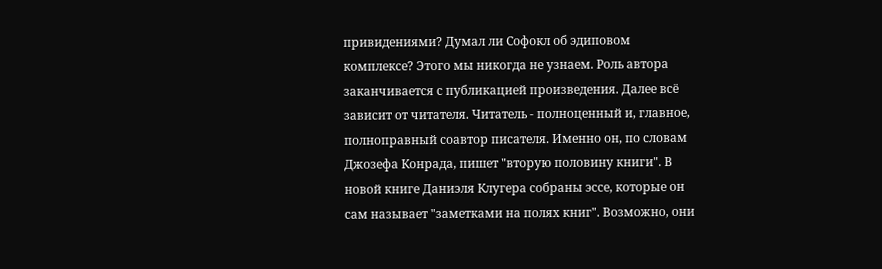привидениями? Думал ли Софокл об эдиповом комплексе? Этого мы никогда не узнаем. Роль автора заканчивается с публикацией произведения. Далее всё зависит от читателя. Читатель - полноценный и, главное, полноправный соавтор писателя. Именно он, по словам Джозефа Конрада, пишет "вторую половину книги". В новой книге Даниэля Клугера собраны эссе, которые он сам называет "заметками на полях книг". Возможно, они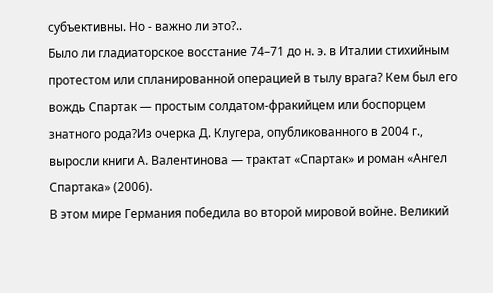субъективны. Но - важно ли это?..
Было ли гладиаторское восстание 74–71 до н. э. в Италии стихийным протестом или спланированной операцией в тылу врага? Кем был его вождь Спартак — простым солдатом-фракийцем или боспорцем знатного рода?Из очерка Д. Клугера, опубликованного в 2004 г., выросли книги А. Валентинова — трактат «Спартак» и роман «Ангел Спартака» (2006).
В этом мире Германия победила во второй мировой войне. Великий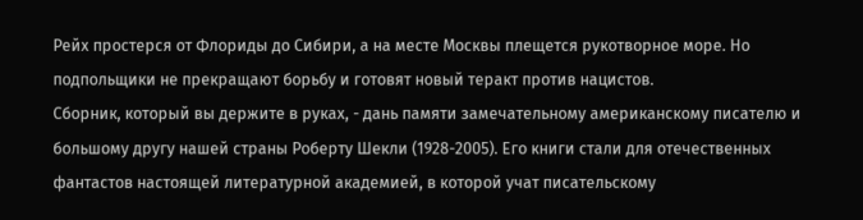Рейх простерся от Флориды до Сибири, а на месте Москвы плещется рукотворное море. Но подпольщики не прекращают борьбу и готовят новый теракт против нацистов.
Сборник, который вы держите в руках, - дань памяти замечательному американскому писателю и большому другу нашей страны Роберту Шекли (1928-2005). Его книги стали для отечественных фантастов настоящей литературной академией, в которой учат писательскому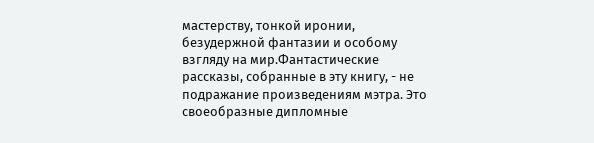мастерству, тонкой иронии, безудержной фантазии и особому взгляду на мир.Фантастические рассказы, собранные в эту книгу, - не подражание произведениям мэтра. Это своеобразные дипломные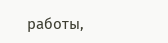работы,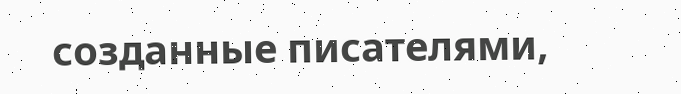созданные писателями,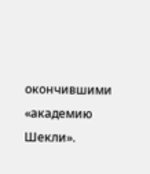окончившими «академию Шекли».